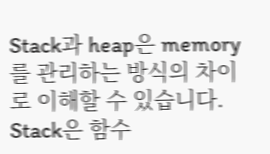Stack과 heap은 memory를 관리하는 방식의 차이로 이해할 수 있습니다. Stack은 함수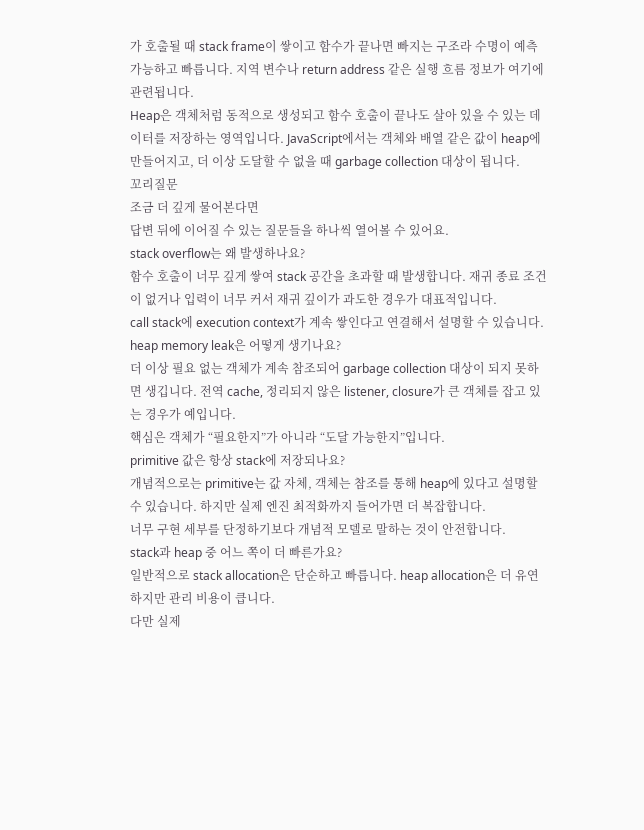가 호출될 때 stack frame이 쌓이고 함수가 끝나면 빠지는 구조라 수명이 예측 가능하고 빠릅니다. 지역 변수나 return address 같은 실행 흐름 정보가 여기에 관련됩니다.
Heap은 객체처럼 동적으로 생성되고 함수 호출이 끝나도 살아 있을 수 있는 데이터를 저장하는 영역입니다. JavaScript에서는 객체와 배열 같은 값이 heap에 만들어지고, 더 이상 도달할 수 없을 때 garbage collection 대상이 됩니다.
꼬리질문
조금 더 깊게 물어본다면
답변 뒤에 이어질 수 있는 질문들을 하나씩 열어볼 수 있어요.
stack overflow는 왜 발생하나요?
함수 호출이 너무 깊게 쌓여 stack 공간을 초과할 때 발생합니다. 재귀 종료 조건이 없거나 입력이 너무 커서 재귀 깊이가 과도한 경우가 대표적입니다.
call stack에 execution context가 계속 쌓인다고 연결해서 설명할 수 있습니다.
heap memory leak은 어떻게 생기나요?
더 이상 필요 없는 객체가 계속 참조되어 garbage collection 대상이 되지 못하면 생깁니다. 전역 cache, 정리되지 않은 listener, closure가 큰 객체를 잡고 있는 경우가 예입니다.
핵심은 객체가 “필요한지”가 아니라 “도달 가능한지”입니다.
primitive 값은 항상 stack에 저장되나요?
개념적으로는 primitive는 값 자체, 객체는 참조를 통해 heap에 있다고 설명할 수 있습니다. 하지만 실제 엔진 최적화까지 들어가면 더 복잡합니다.
너무 구현 세부를 단정하기보다 개념적 모델로 말하는 것이 안전합니다.
stack과 heap 중 어느 쪽이 더 빠른가요?
일반적으로 stack allocation은 단순하고 빠릅니다. heap allocation은 더 유연하지만 관리 비용이 큽니다.
다만 실제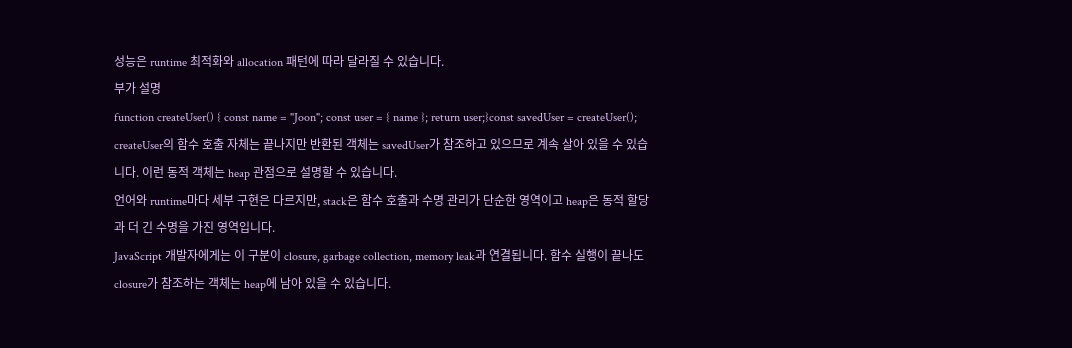성능은 runtime 최적화와 allocation 패턴에 따라 달라질 수 있습니다.
부가 설명
function createUser() { const name = "Joon"; const user = { name }; return user;}const savedUser = createUser();
createUser의 함수 호출 자체는 끝나지만 반환된 객체는 savedUser가 참조하고 있으므로 계속 살아 있을 수 있습니다. 이런 동적 객체는 heap 관점으로 설명할 수 있습니다.
언어와 runtime마다 세부 구현은 다르지만, stack은 함수 호출과 수명 관리가 단순한 영역이고 heap은 동적 할당과 더 긴 수명을 가진 영역입니다.
JavaScript 개발자에게는 이 구분이 closure, garbage collection, memory leak과 연결됩니다. 함수 실행이 끝나도 closure가 참조하는 객체는 heap에 남아 있을 수 있습니다.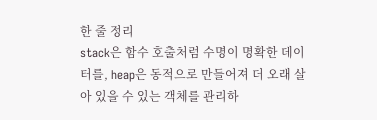한 줄 정리
stack은 함수 호출처럼 수명이 명확한 데이터를, heap은 동적으로 만들어져 더 오래 살아 있을 수 있는 객체를 관리하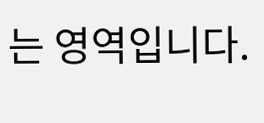는 영역입니다.